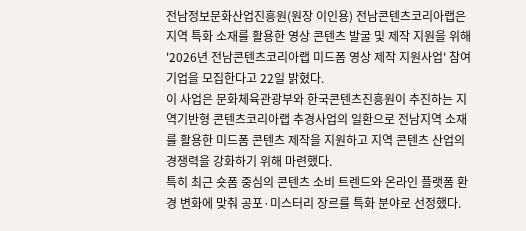전남정보문화산업진흥원(원장 이인용) 전남콘텐츠코리아랩은 지역 특화 소재를 활용한 영상 콘텐츠 발굴 및 제작 지원을 위해 '2026년 전남콘텐츠코리아랩 미드폼 영상 제작 지원사업' 참여기업을 모집한다고 22일 밝혔다.
이 사업은 문화체육관광부와 한국콘텐츠진흥원이 추진하는 지역기반형 콘텐츠코리아랩 추경사업의 일환으로 전남지역 소재를 활용한 미드폼 콘텐츠 제작을 지원하고 지역 콘텐츠 산업의 경쟁력을 강화하기 위해 마련했다.
특히 최근 숏폼 중심의 콘텐츠 소비 트렌드와 온라인 플랫폼 환경 변화에 맞춰 공포·미스터리 장르를 특화 분야로 선정했다.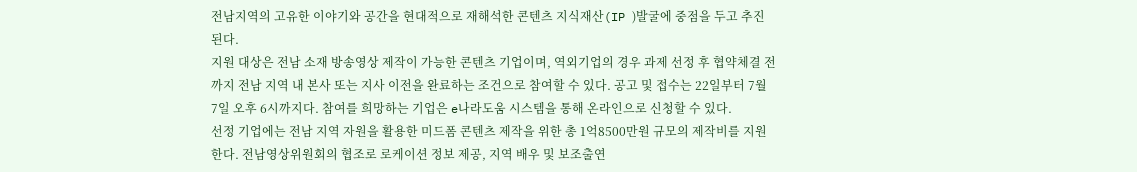전남지역의 고유한 이야기와 공간을 현대적으로 재해석한 콘텐츠 지식재산(IP )발굴에 중점을 두고 추진된다.
지원 대상은 전남 소재 방송영상 제작이 가능한 콘텐츠 기업이며, 역외기업의 경우 과제 선정 후 협약체결 전까지 전남 지역 내 본사 또는 지사 이전을 완료하는 조건으로 참여할 수 있다. 공고 및 접수는 22일부터 7월 7일 오후 6시까지다. 참여를 희망하는 기업은 e나라도움 시스템을 통해 온라인으로 신청할 수 있다.
선정 기업에는 전남 지역 자원을 활용한 미드폼 콘텐츠 제작을 위한 총 1억8500만원 규모의 제작비를 지원한다. 전남영상위원회의 협조로 로케이션 정보 제공, 지역 배우 및 보조출연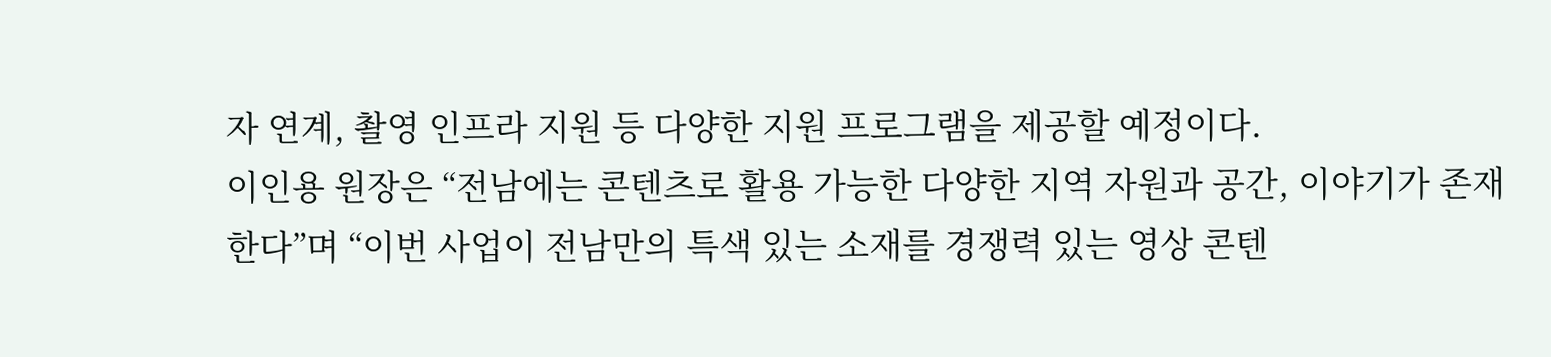자 연계, 촬영 인프라 지원 등 다양한 지원 프로그램을 제공할 예정이다.
이인용 원장은 “전남에는 콘텐츠로 활용 가능한 다양한 지역 자원과 공간, 이야기가 존재한다”며 “이번 사업이 전남만의 특색 있는 소재를 경쟁력 있는 영상 콘텐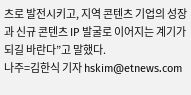츠로 발전시키고, 지역 콘텐츠 기업의 성장과 신규 콘텐츠 IP 발굴로 이어지는 계기가 되길 바란다”고 말했다.
나주=김한식 기자 hskim@etnews.com